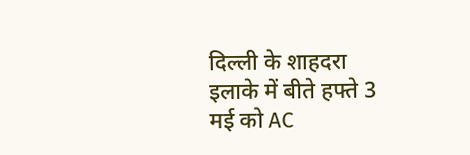दिल्ली के शाहदरा इलाके में बीते हफ्ते 3 मई को AC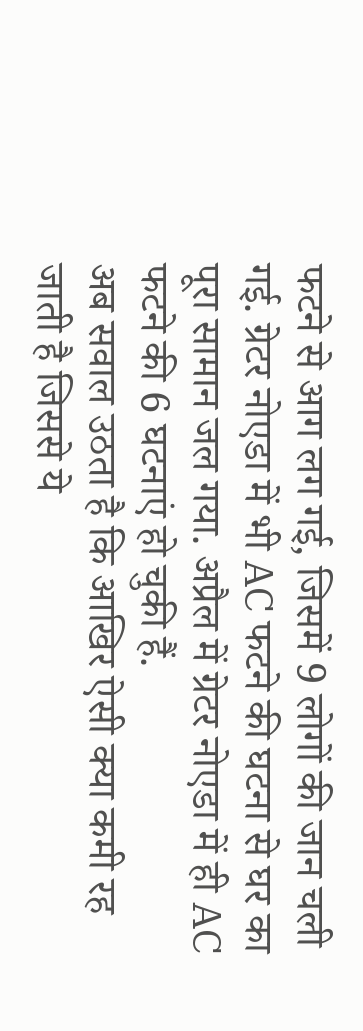फटने से आग लग गई, जिसमें 9 लोगों की जान चली गई. ग्रेटर नोएडा में भी AC फटने की घटना से घर का पूरा सामान जल गया. अप्रैल में ग्रेटर नोएडा में ही AC फटने की 6 घटनाएं हो चुकी हैं.
अब सवाल उठता है कि आखिर ऐसी क्या कमी रह जाती है जिससे ये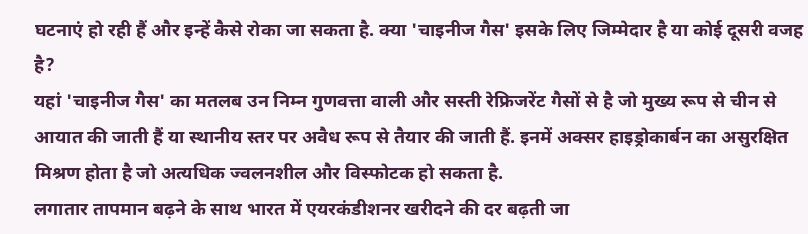घटनाएं हो रही हैं और इन्हें कैसे रोका जा सकता है. क्या 'चाइनीज गैस' इसके लिए जिम्मेदार है या कोई दूसरी वजह है?
यहां 'चाइनीज गैस' का मतलब उन निम्न गुणवत्ता वाली और सस्ती रेफ्रिजरेंट गैसों से है जो मुख्य रूप से चीन से आयात की जाती हैं या स्थानीय स्तर पर अवैध रूप से तैयार की जाती हैं. इनमें अक्सर हाइड्रोकार्बन का असुरक्षित मिश्रण होता है जो अत्यधिक ज्वलनशील और विस्फोटक हो सकता है.
लगातार तापमान बढ़ने के साथ भारत में एयरकंडीशनर खरीदने की दर बढ़ती जा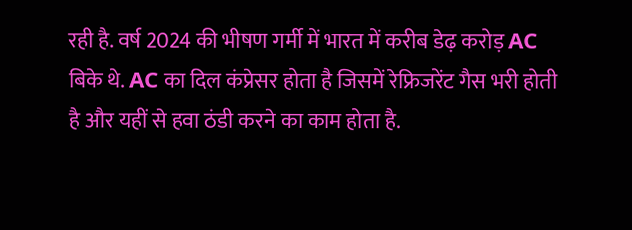रही है. वर्ष 2024 की भीषण गर्मी में भारत में करीब डेढ़ करोड़ AC बिके थे. AC का दिल कंप्रेसर होता है जिसमें रेफ्रिजरेंट गैस भरी होती है और यहीं से हवा ठंडी करने का काम होता है.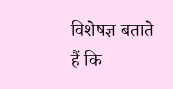विशेषज्ञ बताते हैं कि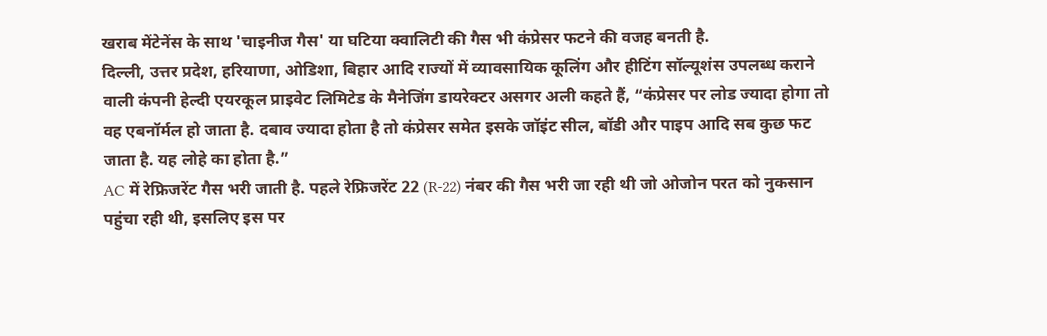खराब मेंटेनेंस के साथ 'चाइनीज गैस' या घटिया क्वालिटी की गैस भी कंप्रेसर फटने की वजह बनती है.
दिल्ली, उत्तर प्रदेश, हरियाणा, ओडिशा, बिहार आदि राज्यों में व्यावसायिक कूलिंग और हीटिंग सॉल्यूशंस उपलब्ध कराने वाली कंपनी हेल्दी एयरकूल प्राइवेट लिमिटेड के मैनेजिंग डायरेक्टर असगर अली कहते हैं, “कंप्रेसर पर लोड ज्यादा होगा तो वह एबनॉर्मल हो जाता है. दबाव ज्यादा होता है तो कंप्रेसर समेत इसके जॉइंट सील, बॉडी और पाइप आदि सब कुछ फट जाता है. यह लोहे का होता है.”
AC में रेफ्रिजरेंट गैस भरी जाती है. पहले रेफ्रिजरेंट 22 (R-22) नंबर की गैस भरी जा रही थी जो ओजोन परत को नुकसान पहुंचा रही थी, इसलिए इस पर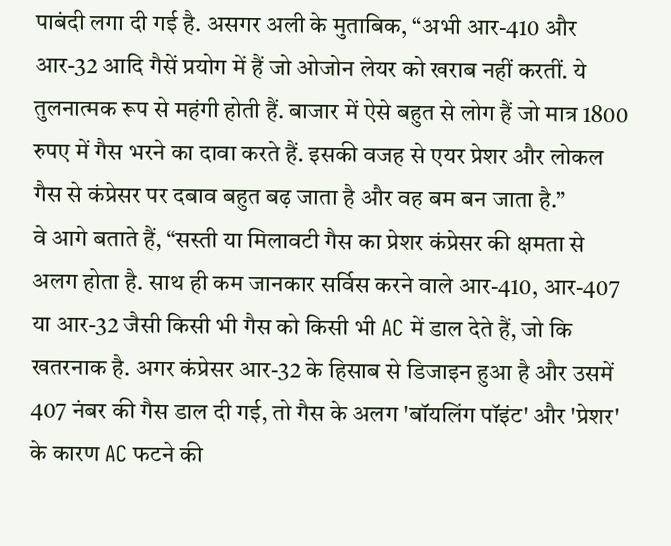पाबंदी लगा दी गई है. असगर अली के मुताबिक, “अभी आर-410 और आर-32 आदि गैसें प्रयोग में हैं जो ओजोन लेयर को खराब नहीं करतीं. ये तुलनात्मक रूप से महंगी होती हैं. बाजार में ऐसे बहुत से लोग हैं जो मात्र 1800 रुपए में गैस भरने का दावा करते हैं. इसकी वजह से एयर प्रेशर और लोकल गैस से कंप्रेसर पर दबाव बहुत बढ़ जाता है और वह बम बन जाता है.”
वे आगे बताते हैं, “सस्ती या मिलावटी गैस का प्रेशर कंप्रेसर की क्षमता से अलग होता है. साथ ही कम जानकार सर्विस करने वाले आर-410, आर-407 या आर-32 जैसी किसी भी गैस को किसी भी AC में डाल देते हैं, जो कि खतरनाक है. अगर कंप्रेसर आर-32 के हिसाब से डिजाइन हुआ है और उसमें 407 नंबर की गैस डाल दी गई, तो गैस के अलग 'बॉयलिंग पॉइंट' और 'प्रेशर' के कारण AC फटने की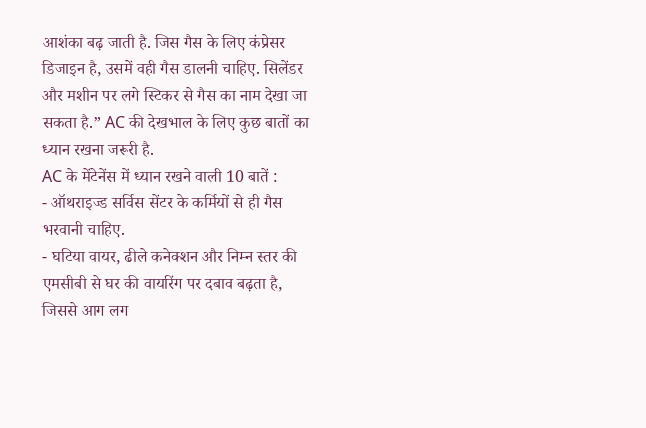आशंका बढ़ जाती है. जिस गैस के लिए कंप्रेसर डिजाइन है, उसमें वही गैस डालनी चाहिए. सिलेंडर और मशीन पर लगे स्टिकर से गैस का नाम देखा जा सकता है.” AC की देखभाल के लिए कुछ बातों का ध्यान रखना जरूरी है.
AC के मेंटेनेंस में ध्यान रखने वाली 10 बातें :
- ऑथराइज्ड सर्विस सेंटर के कर्मियों से ही गैस भरवानी चाहिए.
- घटिया वायर, ढीले कनेक्शन और निम्न स्तर की एमसीबी से घर की वायरिंग पर दबाव बढ़ता है, जिससे आग लग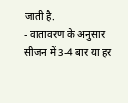जाती है.
- वातावरण के अनुसार सीजन में 3-4 बार या हर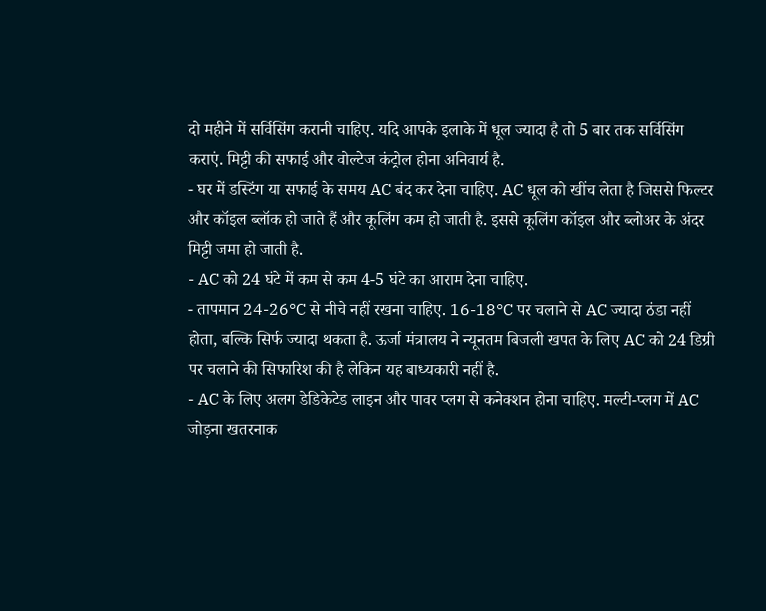दो महीने में सर्विसिंग करानी चाहिए. यदि आपके इलाके में धूल ज्यादा है तो 5 बार तक सर्विसिंग कराएं. मिट्टी की सफाई और वोल्टेज कंट्रोल होना अनिवार्य है.
- घर में डस्टिंग या सफाई के समय AC बंद कर देना चाहिए. AC धूल को खींच लेता है जिससे फिल्टर और कॉइल ब्लॉक हो जाते हैं और कूलिंग कम हो जाती है. इससे कूलिंग कॉइल और ब्लोअर के अंदर मिट्टी जमा हो जाती है.
- AC को 24 घंटे में कम से कम 4-5 घंटे का आराम देना चाहिए.
- तापमान 24-26°C से नीचे नहीं रखना चाहिए. 16-18°C पर चलाने से AC ज्यादा ठंडा नहीं होता, बल्कि सिर्फ ज्यादा थकता है. ऊर्जा मंत्रालय ने न्यूनतम बिजली खपत के लिए AC को 24 डिग्री पर चलाने की सिफारिश की है लेकिन यह बाध्यकारी नहीं है.
- AC के लिए अलग डेडिकेटेड लाइन और पावर प्लग से कनेक्शन होना चाहिए. मल्टी-प्लग में AC जोड़ना खतरनाक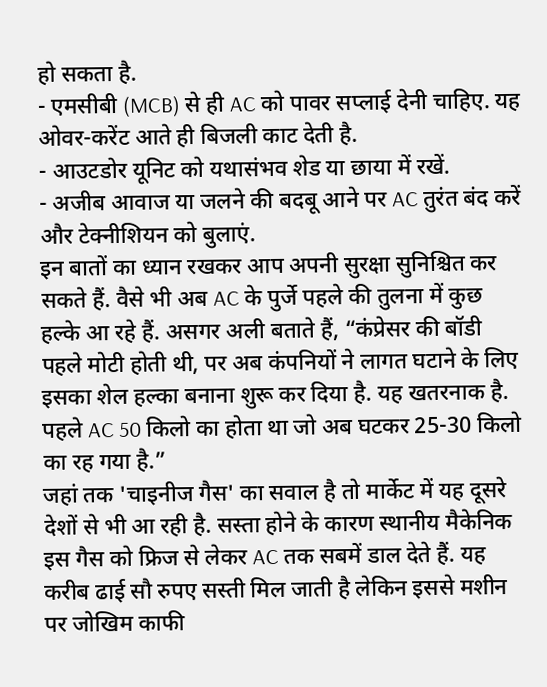हो सकता है.
- एमसीबी (MCB) से ही AC को पावर सप्लाई देनी चाहिए. यह ओवर-करेंट आते ही बिजली काट देती है.
- आउटडोर यूनिट को यथासंभव शेड या छाया में रखें.
- अजीब आवाज या जलने की बदबू आने पर AC तुरंत बंद करें और टेक्नीशियन को बुलाएं.
इन बातों का ध्यान रखकर आप अपनी सुरक्षा सुनिश्चित कर सकते हैं. वैसे भी अब AC के पुर्जे पहले की तुलना में कुछ हल्के आ रहे हैं. असगर अली बताते हैं, “कंप्रेसर की बॉडी पहले मोटी होती थी, पर अब कंपनियों ने लागत घटाने के लिए इसका शेल हल्का बनाना शुरू कर दिया है. यह खतरनाक है. पहले AC 50 किलो का होता था जो अब घटकर 25-30 किलो का रह गया है.”
जहां तक 'चाइनीज गैस' का सवाल है तो मार्केट में यह दूसरे देशों से भी आ रही है. सस्ता होने के कारण स्थानीय मैकेनिक इस गैस को फ्रिज से लेकर AC तक सबमें डाल देते हैं. यह करीब ढाई सौ रुपए सस्ती मिल जाती है लेकिन इससे मशीन पर जोखिम काफी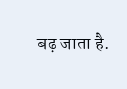बढ़ जाता है.